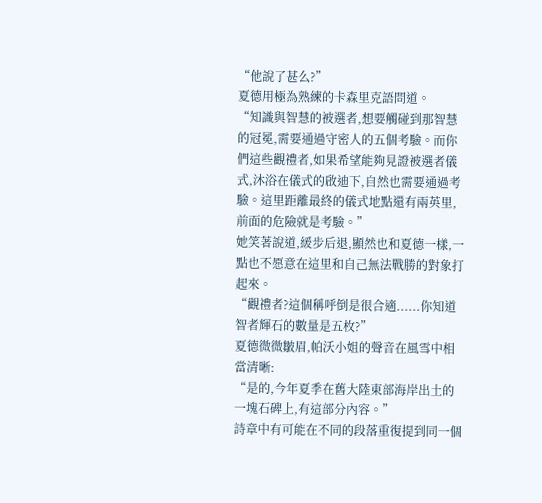“他說了甚么?”
夏德用極為熟練的卡森里克語問道。
“知識與智慧的被選者,想要觸碰到那智慧的冠冕,需要通過守密人的五個考驗。而你們這些觀禮者,如果希望能夠見證被選者儀式,沐浴在儀式的啟迪下,自然也需要通過考驗。這里距離最終的儀式地點還有兩英里,前面的危險就是考驗。”
她笑著說道,緩步后退,顯然也和夏德一樣,一點也不愿意在這里和自己無法戰勝的對象打起來。
“觀禮者?這個稱呼倒是很合適......你知道智者輝石的數量是五枚?”
夏德微微皺眉,帕沃小姐的聲音在風雪中相當清晰:
“是的,今年夏季在舊大陸東部海岸出土的一塊石碑上,有這部分內容。”
詩章中有可能在不同的段落重復提到同一個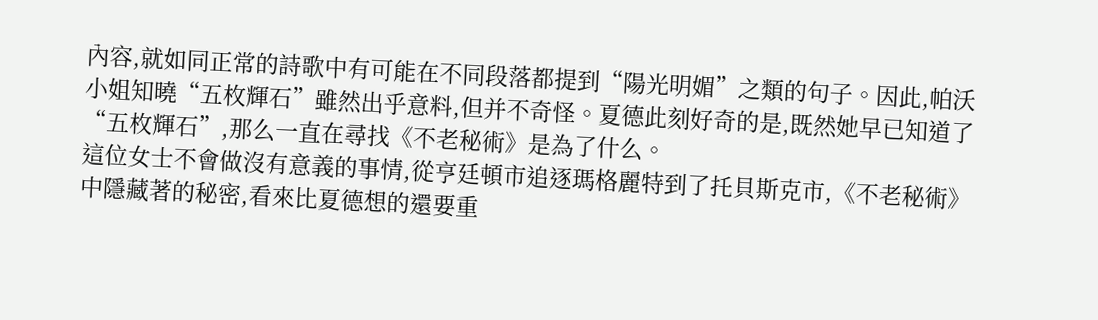內容,就如同正常的詩歌中有可能在不同段落都提到“陽光明媚”之類的句子。因此,帕沃小姐知曉“五枚輝石”雖然出乎意料,但并不奇怪。夏德此刻好奇的是,既然她早已知道了“五枚輝石”,那么一直在尋找《不老秘術》是為了什么。
這位女士不會做沒有意義的事情,從亨廷頓市追逐瑪格麗特到了托貝斯克市,《不老秘術》中隱藏著的秘密,看來比夏德想的還要重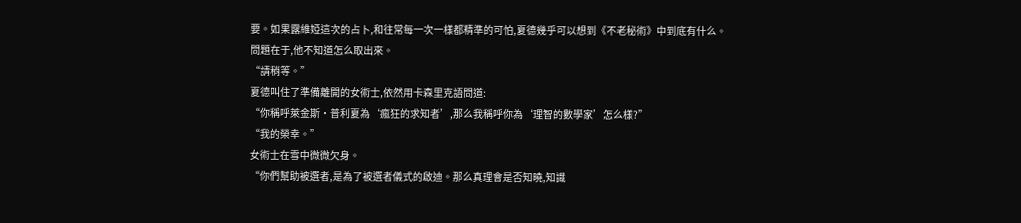要。如果露維婭這次的占卜,和往常每一次一樣都精準的可怕,夏德幾乎可以想到《不老秘術》中到底有什么。
問題在于,他不知道怎么取出來。
“請稍等。”
夏德叫住了準備離開的女術士,依然用卡森里克語問道:
“你稱呼萊金斯·普利夏為‘瘋狂的求知者’,那么我稱呼你為‘理智的數學家’怎么樣?”
“我的榮幸。”
女術士在雪中微微欠身。
“你們幫助被選者,是為了被選者儀式的啟迪。那么真理會是否知曉,知識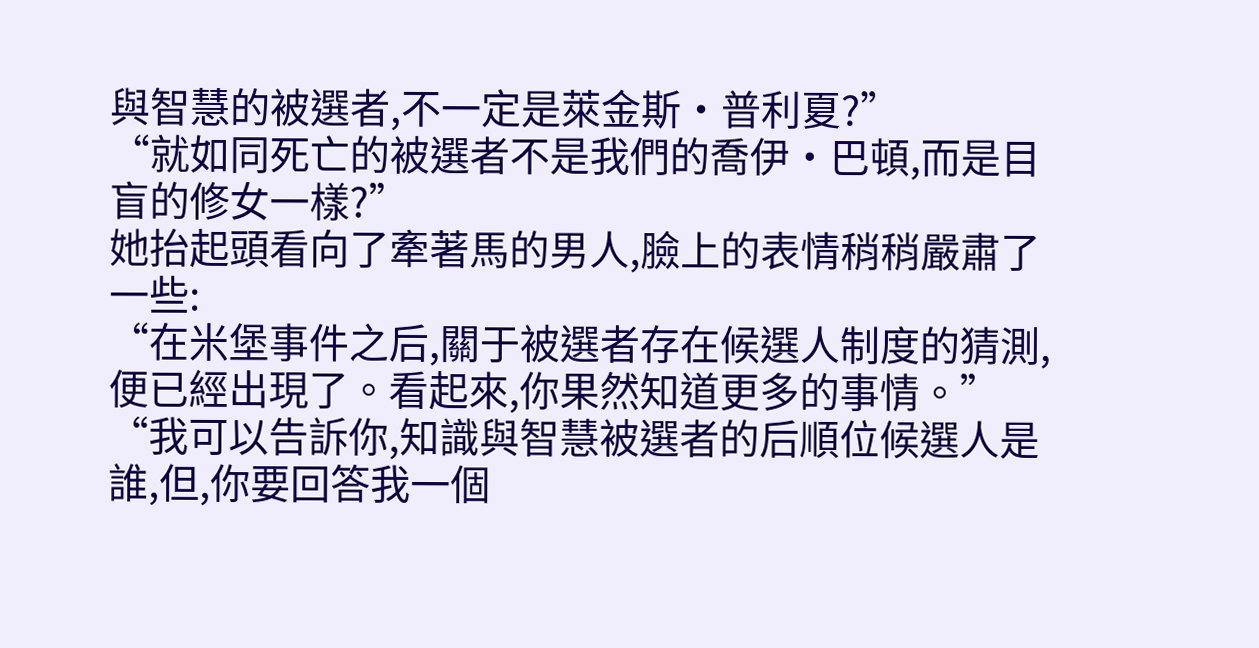與智慧的被選者,不一定是萊金斯·普利夏?”
“就如同死亡的被選者不是我們的喬伊·巴頓,而是目盲的修女一樣?”
她抬起頭看向了牽著馬的男人,臉上的表情稍稍嚴肅了一些:
“在米堡事件之后,關于被選者存在候選人制度的猜測,便已經出現了。看起來,你果然知道更多的事情。”
“我可以告訴你,知識與智慧被選者的后順位候選人是誰,但,你要回答我一個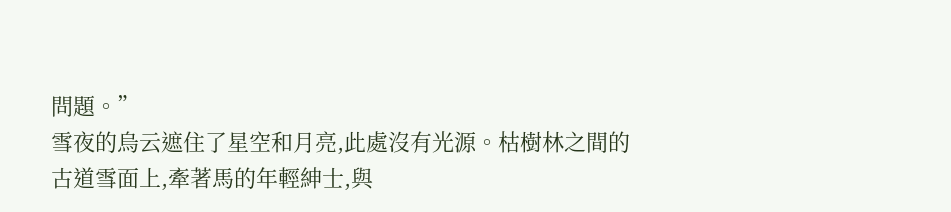問題。”
雪夜的烏云遮住了星空和月亮,此處沒有光源。枯樹林之間的古道雪面上,牽著馬的年輕紳士,與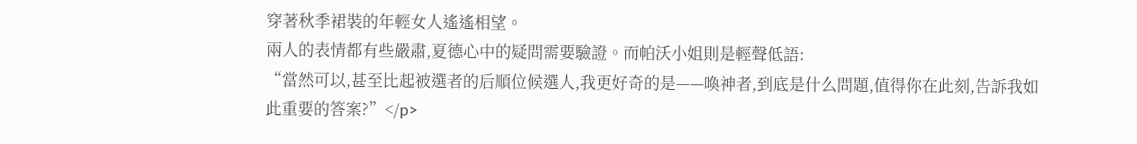穿著秋季裙裝的年輕女人遙遙相望。
兩人的表情都有些嚴肅,夏德心中的疑問需要驗證。而帕沃小姐則是輕聲低語:
“當然可以,甚至比起被選者的后順位候選人,我更好奇的是——喚神者,到底是什么問題,值得你在此刻,告訴我如此重要的答案?”</p>